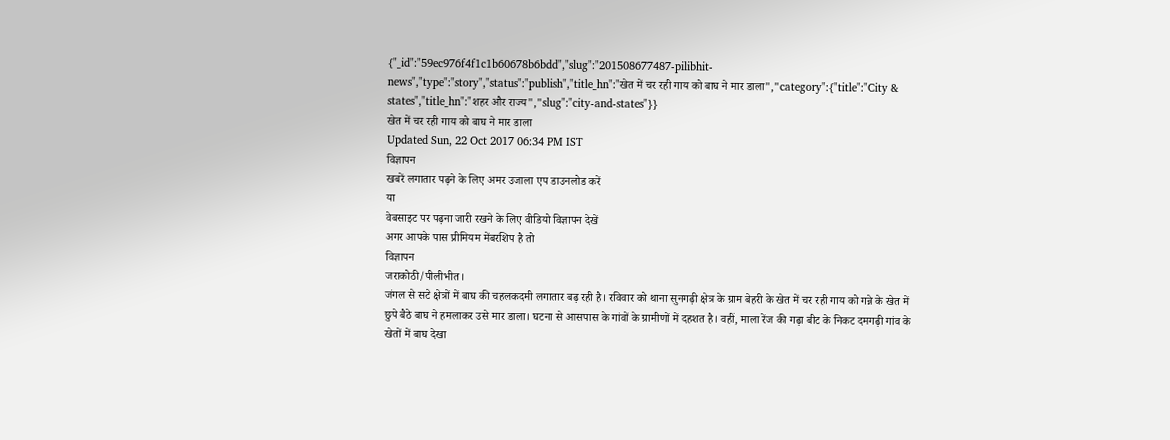{"_id":"59ec976f4f1c1b60678b6bdd","slug":"201508677487-pilibhit-news","type":"story","status":"publish","title_hn":"खेत में चर रही गाय को बाघ ने मार डाला","category":{"title":"City & states","title_hn":"शहर और राज्य","slug":"city-and-states"}}
खेत में चर रही गाय को बाघ ने मार डाला
Updated Sun, 22 Oct 2017 06:34 PM IST
विज्ञापन
खबरें लगातार पढ़ने के लिए अमर उजाला एप डाउनलोड करें
या
वेबसाइट पर पढ़ना जारी रखने के लिए वीडियो विज्ञापन देखें
अगर आपके पास प्रीमियम मेंबरशिप है तो
विज्ञापन
जराकोठी/पीलीभीत।
जंगल से सटे क्षेत्रों में बाघ की चहलकदमी लगातार बढ़ रही है। रविवार को थाना सुनगढ़ी क्षेत्र के ग्राम बेहरी के खेत में चर रही गाय को गन्ने के खेत में छुपे बैठे बाघ ने हमलाकर उसे मार डाला। घटना से आसपास के गांवों के ग्रामीणों में दहशत है। वहीं, माला रेंज की गढ़ा बीट के निकट दमगढ़ी गांव के खेतों में बाघ देखा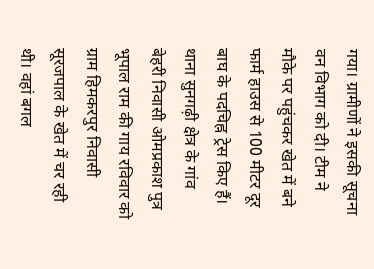गया। ग्रामीणों ने इसकी सूचना वन विभाग को दी। टीम ने मौके पर पहुंचकर खेत में बने फार्म हाउस से 100 मीटर दूर बाघ के पदचिह्न ट्रेस किए हैं।
थाना सुनगढ़ी क्षेत्र के गांव बेहरी निवासी ओमप्रकाश पुत्र भूपाल राम की गाय रविवार को ग्राम हिमकरपुर निवासी सूरजपाल के खेत में चर रही थी। वहां बगल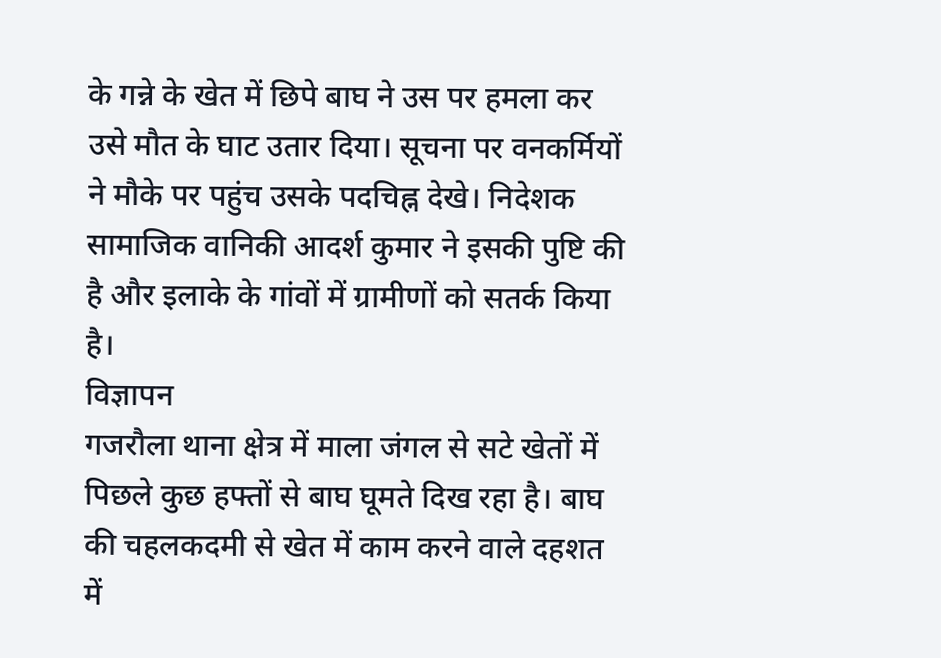के गन्ने के खेत में छिपे बाघ ने उस पर हमला कर उसे मौत के घाट उतार दिया। सूचना पर वनकर्मियों ने मौके पर पहुंच उसके पदचिह्न देखे। निदेशक सामाजिक वानिकी आदर्श कुमार ने इसकी पुष्टि की है और इलाके के गांवों में ग्रामीणों को सतर्क किया है।
विज्ञापन
गजरौला थाना क्षेत्र में माला जंगल से सटे खेतों में पिछले कुछ हफ्तों से बाघ घूमते दिख रहा है। बाघ की चहलकदमी से खेत में काम करने वाले दहशत में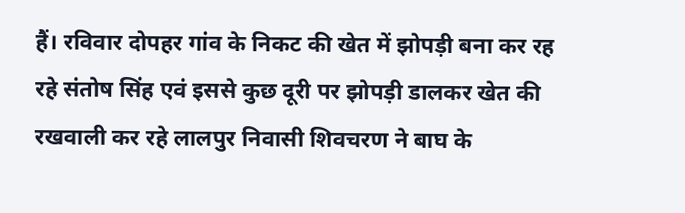हैं। रविवार दोपहर गांव के निकट की खेत में झोपड़ी बना कर रह रहे संतोष सिंह एवं इससे कुछ दूरी पर झोपड़ी डालकर खेत की रखवाली कर रहे लालपुर निवासी शिवचरण ने बाघ के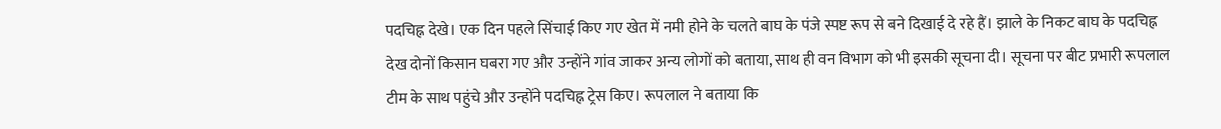पदचिह्न देखे। एक दिन पहले सिंचाई किए गए खेत में नमी होने के चलते बाघ के पंजे स्पष्ट रूप से बने दिखाई दे रहे हैं। झाले के निकट बाघ के पदचिह्न देख दोनों किसान घबरा गए और उन्होंने गांव जाकर अन्य लोगों को बताया, साथ ही वन विभाग को भी इसकी सूचना दी। सूचना पर बीट प्रभारी रूपलाल टीम के साथ पहुंचे और उन्होंने पदचिह्न ट्रेस किए। रूपलाल ने बताया कि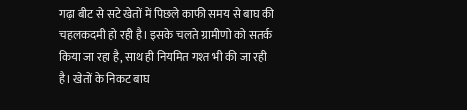गढ़ा बीट से सटे खेतों में पिछले काफी समय से बाघ की चहलकदमी हो रही है। इसके चलते ग्रामीणो को सतर्क किया जा रहा है, साथ ही नियमित गश्त भी की जा रही है। खेतों के निकट बाघ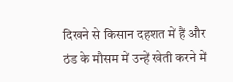दिखने से किसान दहशत में हैं और ठंड के मौसम में उन्हें खेती करने में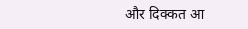और दिक्कत आ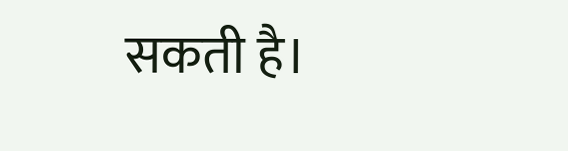सकती है।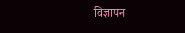विज्ञापन